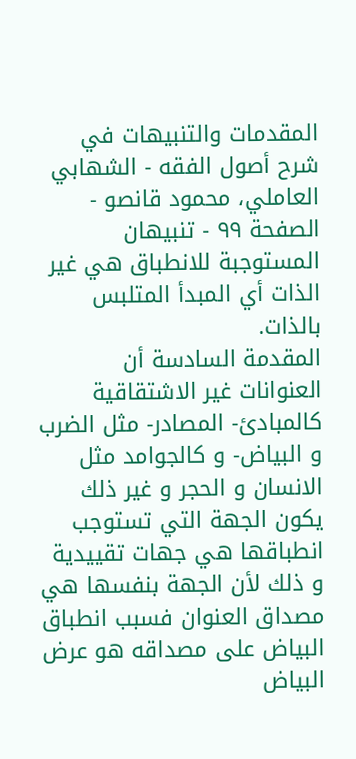المقدمات والتنبيهات في شرح أصول الفقه - الشهابي العاملي، محمود قانصو - الصفحة ٩٩ - تنبيهان
المستوجبة للانطباق هي غير الذات أي المبدأ المتلبس بالذات.
المقدمة السادسة أن العنوانات غير الاشتقاقية كالمبادئ- المصادر- مثل الضرب و البياض- و كالجوامد مثل الانسان و الحجر و غير ذلك يكون الجهة التي تستوجب انطباقها هي جهات تقييدية و ذلك لأن الجهة بنفسها هي مصداق العنوان فسبب انطباق البياض على مصداقه هو عرض البياض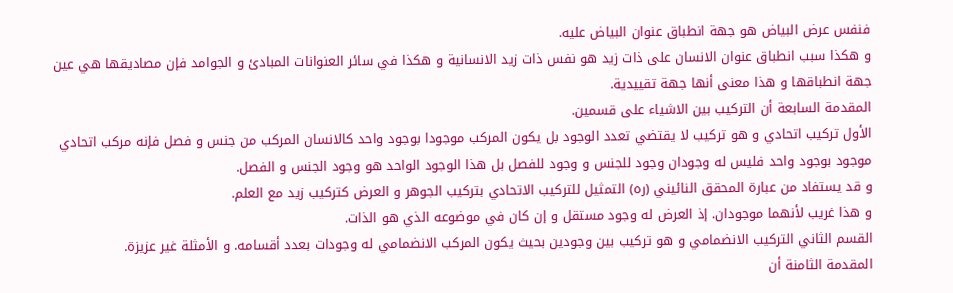فنفس عرض البياض هو جهة انطباق عنوان البياض عليه.
و هكذا سبب انطباق عنوان الانسان على ذات زيد هو نفس ذات زيد الانسانية و هكذا في سائر العنوانات المبادئ و الجوامد فإن مصاديقها هي عين جهة انطباقها و هذا معنى أنها جهة تقييدية.
المقدمة السابعة أن التركيب بين الاشياء على قسمين.
الأول تركيب اتحادي و هو تركيب لا يقتضي تعدد الوجود بل يكون المركب موجودا بوجود واحد كالانسان المركب من جنس و فصل فإنه مركب اتحادي موجود بوجود واحد فليس له وجودان وجود للجنس و وجود للفصل بل هذا الوجود الواحد هو وجود الجنس و الفصل.
و قد يستفاد من عبارة المحقق النائيني (ره) التمثيل للتركيب الاتحادي بتركيب الجوهر و العرض كتركيب زيد مع العلم.
و هذا غريب لأنهما موجودان. إذ العرض له وجود مستقل و إن كان في موضوعه الذي هو الذات.
القسم الثاني التركيب الانضمامي و هو تركيب بين وجودين بحيث يكون المركب الانضمامي له وجودات بعدد أقسامه. و الأمثلة غير عزيزة.
المقدمة الثامنة أن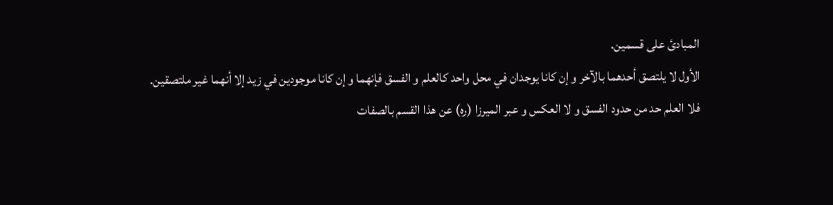المبادئ على قسمين.
الأول لا يلتصق أحدهما بالآخر و إن كانا يوجدان في محل واحد كالعلم و الفسق فإنهما و إن كانا موجودين في زيد إلا أنهما غير ملتصقين.
فلا العلم حد من حدود الفسق و لا العكس و عبر الميرزا (ره) عن هذا القسم بالصفات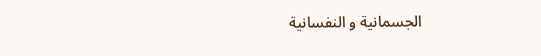الجسمانية و النفسانية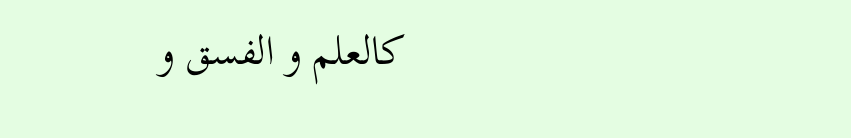كالعلم و الفسق و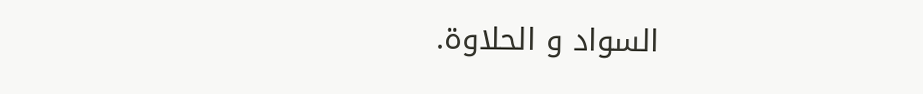السواد و الحلاوة.